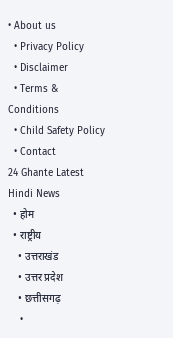• About us
  • Privacy Policy
  • Disclaimer
  • Terms & Conditions
  • Child Safety Policy
  • Contact
24 Ghante Latest Hindi News
  • होम
  • राष्ट्रीय
    • उत्तराखंड
    • उत्तर प्रदेश
    • छत्तीसगढ़
    •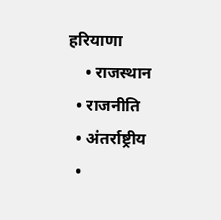हरियाणा
    • राजस्थान
  • राजनीति
  • अंतर्राष्ट्रीय
  •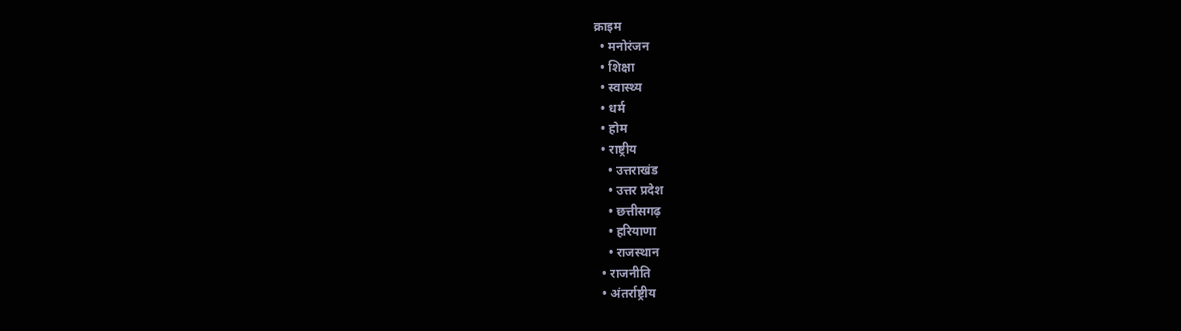क्राइम
  • मनोरंजन
  • शिक्षा
  • स्वास्थ्य
  • धर्म
  • होम
  • राष्ट्रीय
    • उत्तराखंड
    • उत्तर प्रदेश
    • छत्तीसगढ़
    • हरियाणा
    • राजस्थान
  • राजनीति
  • अंतर्राष्ट्रीय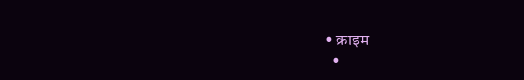• क्राइम
  •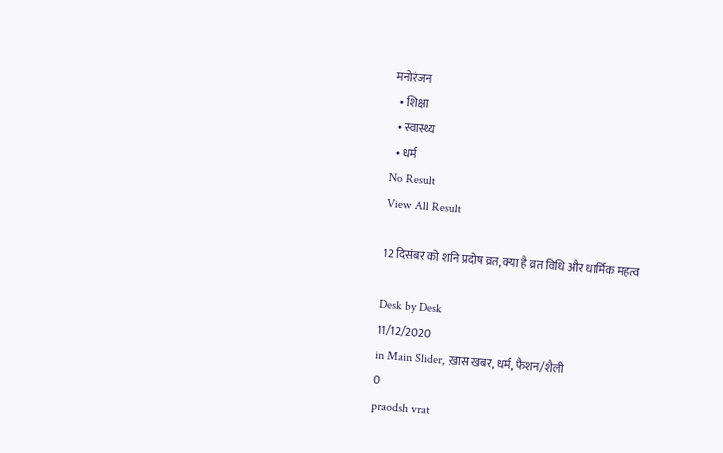मनोरंजन
  • शिक्षा
  • स्वास्थ्य
  • धर्म
No Result
View All Result

12 दिसंबर को शनि प्रदोष व्रत, क्या है व्रत विधि और धार्मिक महत्व

Desk by Desk
11/12/2020
in Main Slider, ख़ास खबर, धर्म, फैशन/शैली
0
praodsh vrat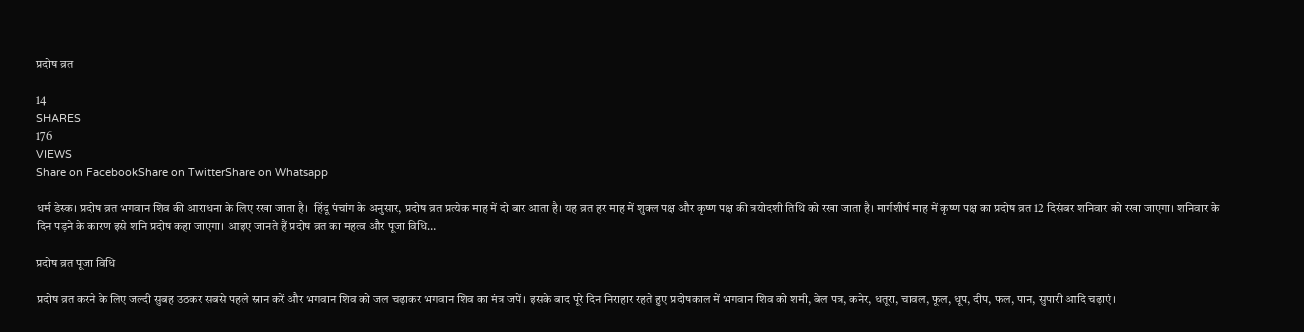प्रदोष व्रत

14
SHARES
176
VIEWS
Share on FacebookShare on TwitterShare on Whatsapp

धर्म डेस्क। प्रदोष व्रत भगवान शिव की आराधना के लिए रखा जाता है।  हिंदू पंचांग के अनुसार, प्रदोष व्रत प्रत्येक माह में दो बार आता है। यह व्रत हर माह में शुक्ल पक्ष और कृष्ण पक्ष की त्रयोदशी तिथि को रखा जाता है। मार्गशीर्ष माह में कृष्ण पक्ष का प्रदोष व्रत 12 दिसंबर शनिवार को रखा जाएगा। शनिवार के दिन पड़ने के कारण इसे शनि प्रदोष कहा जाएगा। आइए जानते हैं प्रदोष व्रत का महत्व और पूजा विधि…

प्रदोष व्रत पूजा विधि

प्रदोष व्रत करने के लिए जल्दी सुबह उठकर सबसे पहले स्नान करें और भगवान शिव को जल चढ़ाकर भगवान शिव का मंत्र जपें। इसके बाद पूरे दिन निराहार रहते हुए प्रदोषकाल में भगवान शिव को शमी, बेल पत्र, कनेर, धतूरा, चावल, फूल, धूप, दीप, फल, पान, सुपारी आदि चढ़ाएं।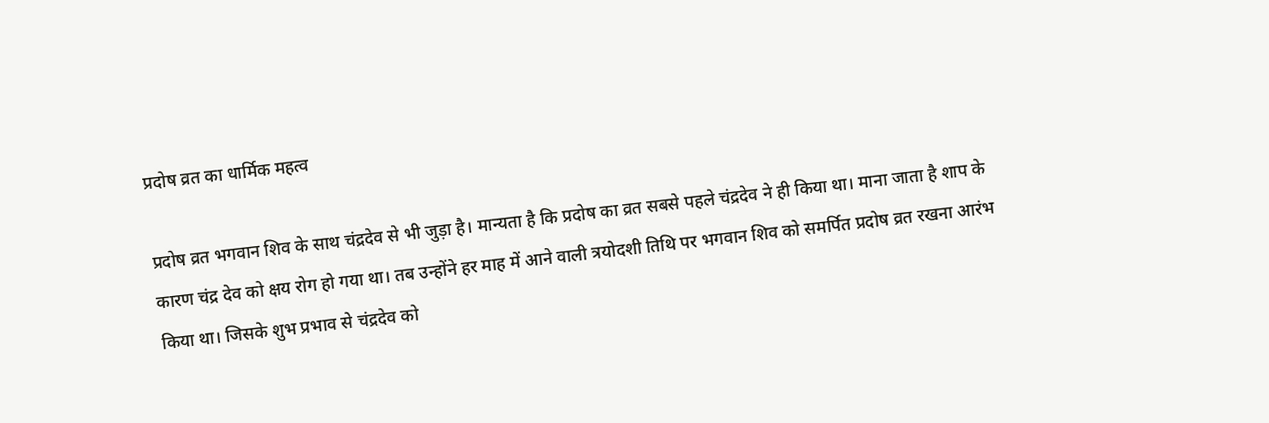प्रदोष व्रत का धार्मिक महत्व

प्रदोष व्रत भगवान शिव के साथ चंद्रदेव से भी जुड़ा है। मान्यता है कि प्रदोष का व्रत सबसे पहले चंद्रदेव ने ही किया था। माना जाता है शाप के कारण चंद्र देव को क्षय रोग हो गया था। तब उन्होंने हर माह में आने वाली त्रयोदशी तिथि पर भगवान शिव को समर्पित प्रदोष व्रत रखना आरंभ किया था। जिसके शुभ प्रभाव से चंद्रदेव को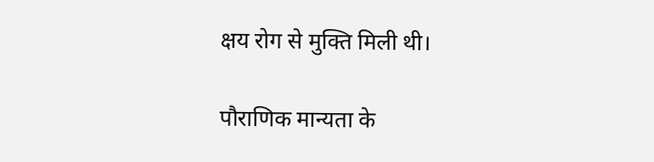क्षय रोग से मुक्ति मिली थी।

पौराणिक मान्यता के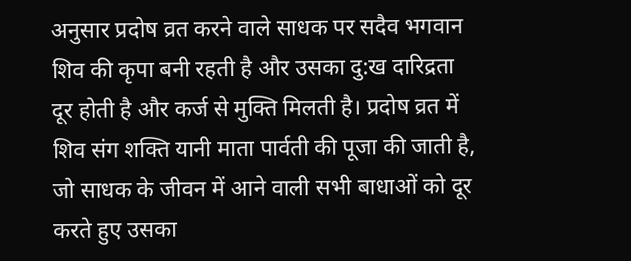अनुसार प्रदोष व्रत करने वाले साधक पर सदैव भगवान शिव की कृपा बनी रहती है और उसका दु:ख दारिद्रता दूर होती है और कर्ज से मुक्ति मिलती है। प्रदोष व्रत में शिव संग शक्ति यानी माता पार्वती की पूजा की जाती है, जो साधक के जीवन में आने वाली सभी बाधाओं को दूर करते हुए उसका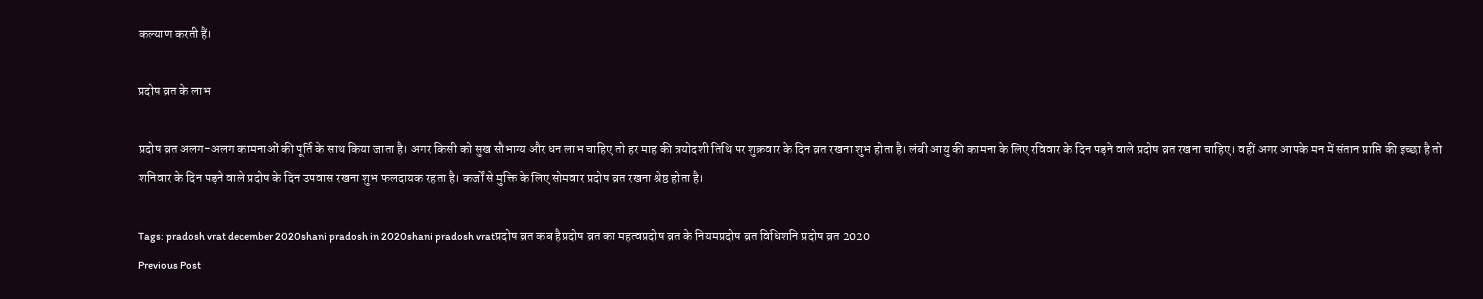कल्याण करती हैं।

प्रदोष व्रत के लाभ

प्रदोष व्रत अलग-अलग कामनाओं की पूर्ति के साथ किया जाता है। अगर किसी को सुख सौभाग्य और धन लाभ चाहिए तो हर माह की त्रयोदशी तिथि पर शुक्रवार के दिन व्रत रखना शुभ होता है। लंबी आयु की कामना के लिए रविवार के दिन पड़ने वाले प्रदोष व्रत रखना चाहिए। वहीं अगर आपके मन में संतान प्राप्ति की इच्छा है तो शनिवार के दिन पड़ने वाले प्रदोष के दिन उपवास रखना शुभ फलदायक रहता है। कर्जों से मुक्ति के लिए सोमवार प्रदोष व्रत रखना श्रेष्ठ होता है।

Tags: pradosh vrat december 2020shani pradosh in 2020shani pradosh vratप्रदोष व्रत कब हैप्रदोष व्रत का महत्वप्रदोष व्रत के नियमप्रदोष व्रत विधिशनि प्रदोष व्रत 2020
Previous Post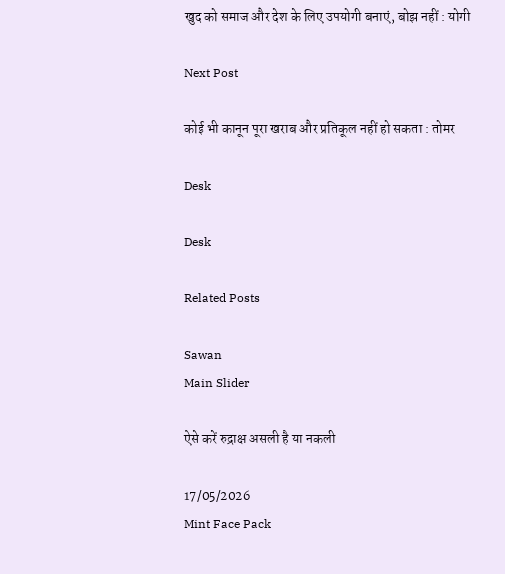खुद को समाज और देश के लिए उपयोगी बनाएं, बोझ नहीं : योगी

Next Post

कोई भी कानून पूरा खराब और प्रतिकूल नहीं हो सकता : तोमर

Desk

Desk

Related Posts

Sawan
Main Slider

ऐसे करें रुद्राक्ष असली है या नकली

17/05/2026
Mint Face Pack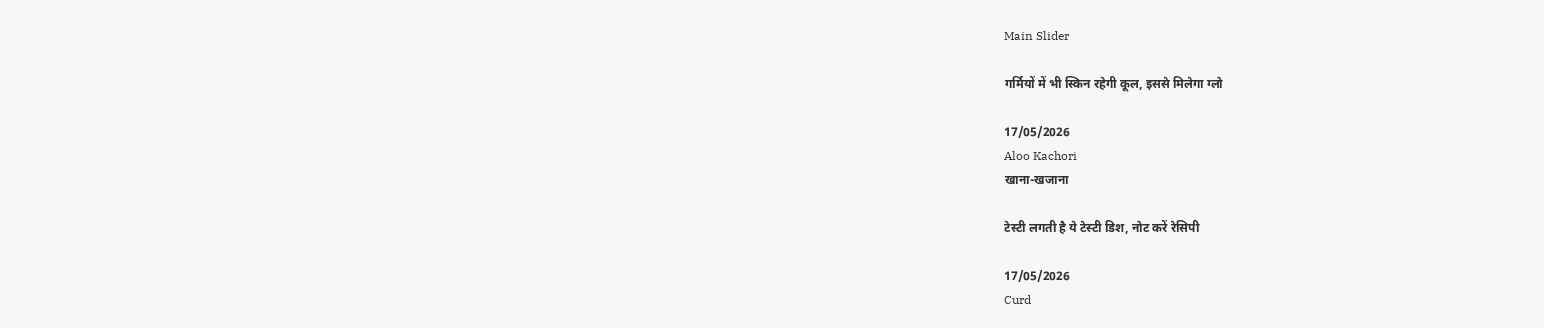Main Slider

गर्मियों में भी स्किन रहेगी कूल, इससे मिलेगा ग्लो

17/05/2026
Aloo Kachori
खाना-खजाना

टेस्टी लगती है ये टेस्टी डिश, नोट करें रेसिपी

17/05/2026
Curd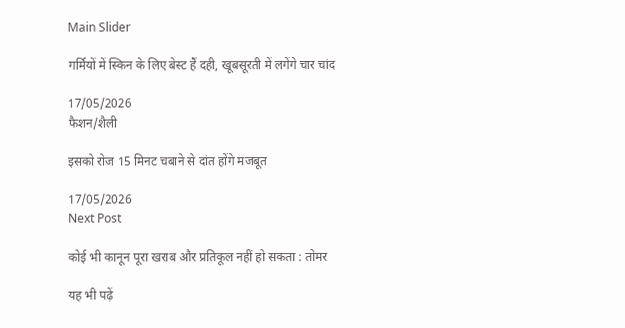Main Slider

गर्मियों में स्किन के लिए बेस्ट हैं दही, खूबसूरती में लगेंगे चार चांद

17/05/2026
फैशन/शैली

इसको रोज 15 मिनट चबाने से दांत होंगे मजबूत

17/05/2026
Next Post

कोई भी कानून पूरा खराब और प्रतिकूल नहीं हो सकता : तोमर

यह भी पढ़ें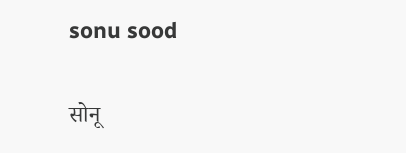sonu sood

सोनू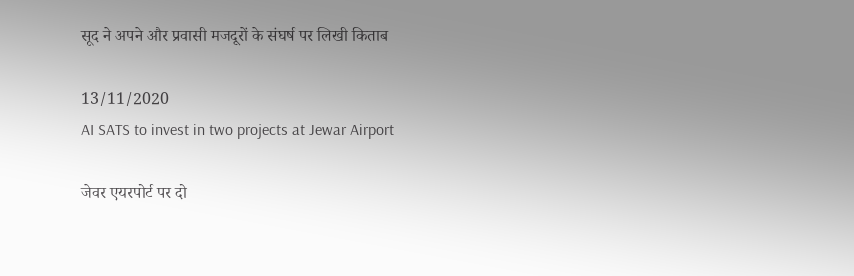सूद ने अपने और प्रवासी मजदूरों के संघर्ष पर लिखी किताब

13/11/2020
AI SATS to invest in two projects at Jewar Airport

जेवर एयरपोर्ट पर दो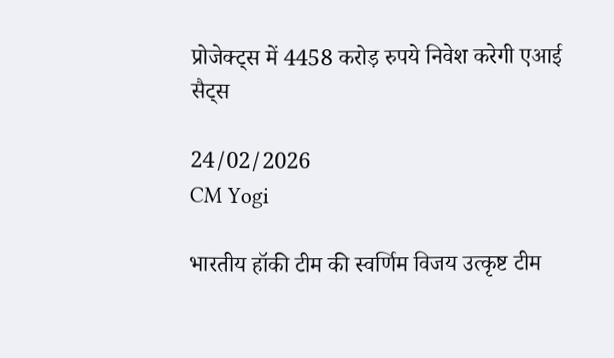प्रोजेक्ट्स में 4458 करोड़ रुपये निवेश करेगी एआई सैट्स

24/02/2026
CM Yogi

भारतीय हॉकी टीम की स्वर्णिम विजय उत्कृष्ट टीम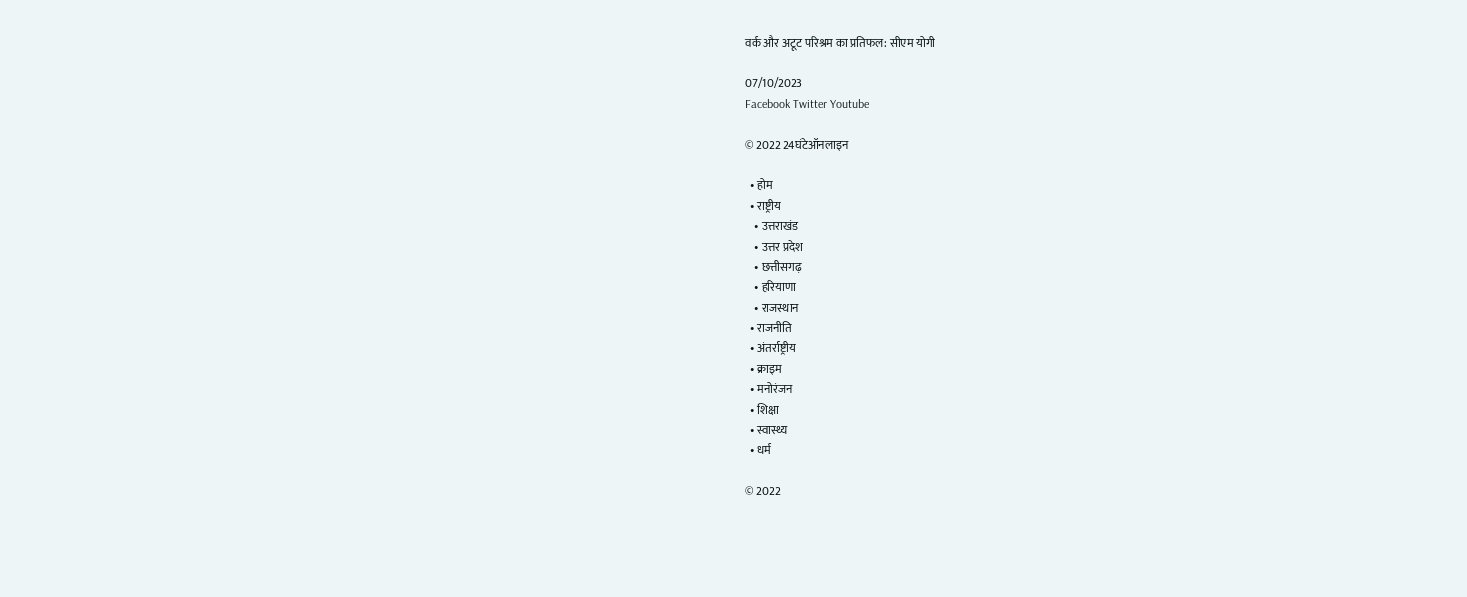वर्क और अटूट परिश्रम का प्रतिफल: सीएम योगी

07/10/2023
Facebook Twitter Youtube

© 2022 24घंटेऑनलाइन

  • होम
  • राष्ट्रीय
    • उत्तराखंड
    • उत्तर प्रदेश
    • छत्तीसगढ़
    • हरियाणा
    • राजस्थान
  • राजनीति
  • अंतर्राष्ट्रीय
  • क्राइम
  • मनोरंजन
  • शिक्षा
  • स्वास्थ्य
  • धर्म

© 2022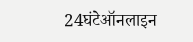24घंटेऑनलाइन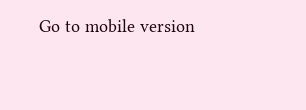Go to mobile version